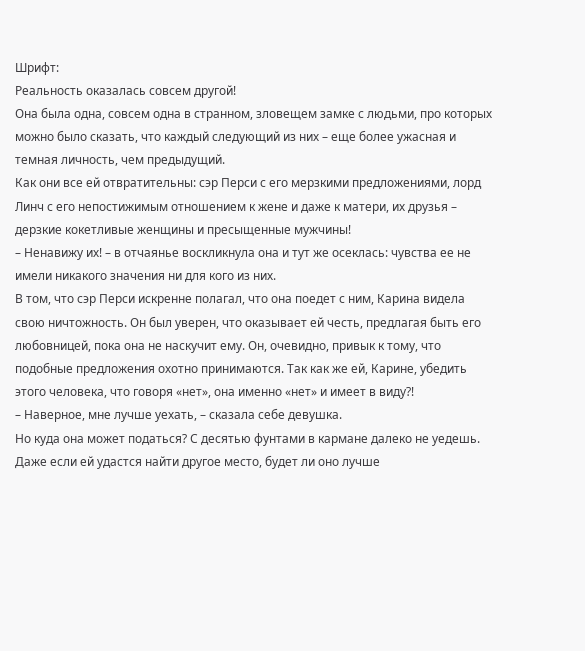Шрифт:
Реальность оказалась совсем другой!
Она была одна, совсем одна в странном, зловещем замке с людьми, про которых можно было сказать, что каждый следующий из них – еще более ужасная и темная личность, чем предыдущий.
Как они все ей отвратительны: сэр Перси с его мерзкими предложениями, лорд Линч с его непостижимым отношением к жене и даже к матери, их друзья – дерзкие кокетливые женщины и пресыщенные мужчины!
– Ненавижу их! – в отчаянье воскликнула она и тут же осеклась: чувства ее не имели никакого значения ни для кого из них.
В том, что сэр Перси искренне полагал, что она поедет с ним, Карина видела свою ничтожность. Он был уверен, что оказывает ей честь, предлагая быть его любовницей, пока она не наскучит ему. Он, очевидно, привык к тому, что подобные предложения охотно принимаются. Так как же ей, Карине, убедить этого человека, что говоря «нет», она именно «нет» и имеет в виду?!
– Наверное, мне лучше уехать, – сказала себе девушка.
Но куда она может податься? С десятью фунтами в кармане далеко не уедешь. Даже если ей удастся найти другое место, будет ли оно лучше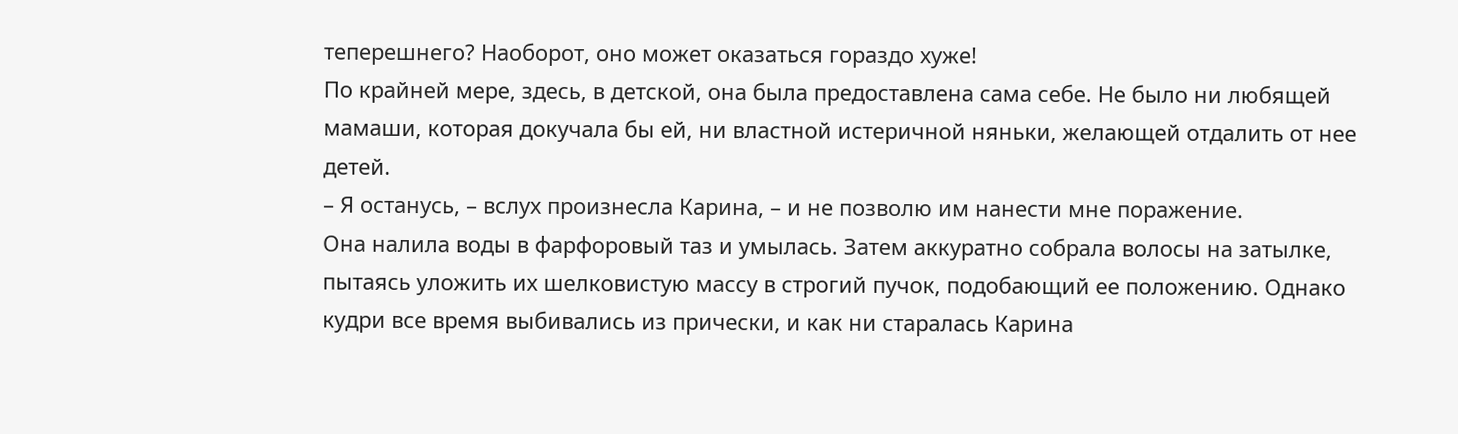теперешнего? Наоборот, оно может оказаться гораздо хуже!
По крайней мере, здесь, в детской, она была предоставлена сама себе. Не было ни любящей мамаши, которая докучала бы ей, ни властной истеричной няньки, желающей отдалить от нее детей.
– Я останусь, – вслух произнесла Карина, – и не позволю им нанести мне поражение.
Она налила воды в фарфоровый таз и умылась. Затем аккуратно собрала волосы на затылке, пытаясь уложить их шелковистую массу в строгий пучок, подобающий ее положению. Однако кудри все время выбивались из прически, и как ни старалась Карина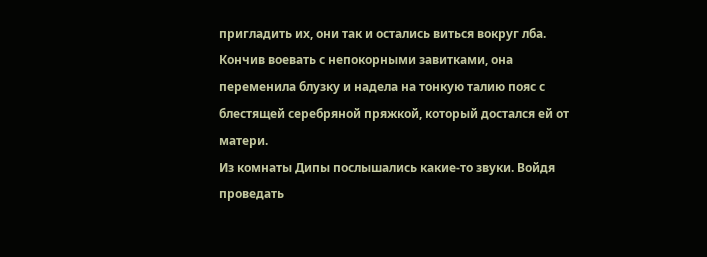пригладить их, они так и остались виться вокруг лба.
Кончив воевать с непокорными завитками, она переменила блузку и надела на тонкую талию пояс с блестящей серебряной пряжкой, который достался ей от матери.
Из комнаты Дипы послышались какие-то звуки. Войдя проведать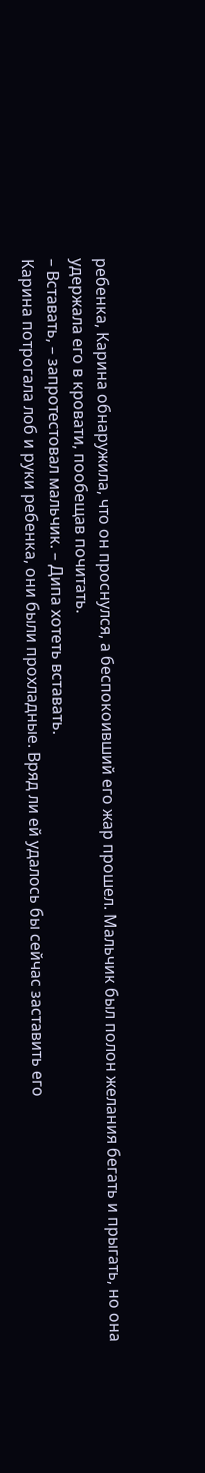ребенка, Карина обнаружила, что он проснулся, а беспокоивший его жар прошел. Мальчик был полон желания бегать и прыгать, но она удержала его в кровати, пообещав почитать.
– Вставать, – запротестовал мальчик. – Дипа хотеть вставать.
Карина потрогала лоб и руки ребенка, они были прохладные. Вряд ли ей удалось бы сейчас заставить его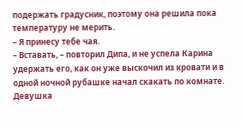подержать градусник, поэтому она решила пока температуру не мерить.
– Я принесу тебе чая.
– Вставать, – повторил Дипа, и не успела Карина удержать его, как он уже выскочил из кровати и в одной ночной рубашке начал скакать по комнате.
Девушка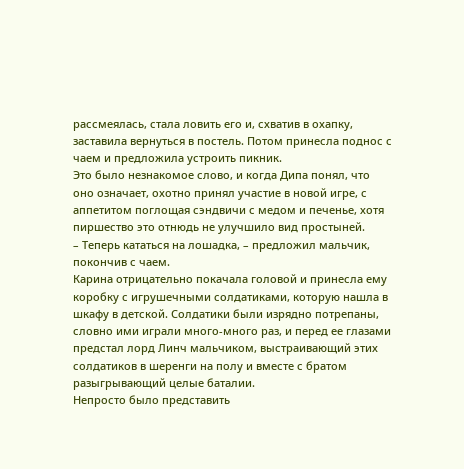рассмеялась, стала ловить его и, схватив в охапку, заставила вернуться в постель. Потом принесла поднос с чаем и предложила устроить пикник.
Это было незнакомое слово, и когда Дипа понял, что оно означает, охотно принял участие в новой игре, с аппетитом поглощая сэндвичи с медом и печенье, хотя пиршество это отнюдь не улучшило вид простыней.
– Теперь кататься на лошадка, – предложил мальчик, покончив с чаем.
Карина отрицательно покачала головой и принесла ему коробку с игрушечными солдатиками, которую нашла в шкафу в детской. Солдатики были изрядно потрепаны, словно ими играли много-много раз, и перед ее глазами предстал лорд Линч мальчиком, выстраивающий этих солдатиков в шеренги на полу и вместе с братом разыгрывающий целые баталии.
Непросто было представить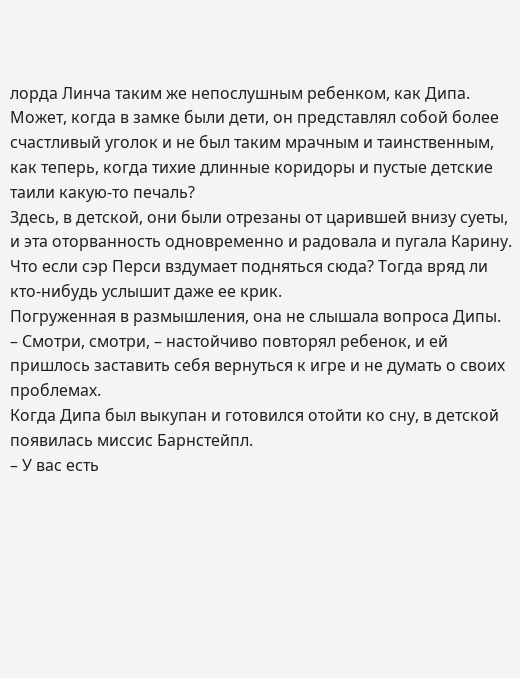лорда Линча таким же непослушным ребенком, как Дипа. Может, когда в замке были дети, он представлял собой более счастливый уголок и не был таким мрачным и таинственным, как теперь, когда тихие длинные коридоры и пустые детские таили какую-то печаль?
Здесь, в детской, они были отрезаны от царившей внизу суеты, и эта оторванность одновременно и радовала и пугала Карину. Что если сэр Перси вздумает подняться сюда? Тогда вряд ли кто-нибудь услышит даже ее крик.
Погруженная в размышления, она не слышала вопроса Дипы.
– Смотри, смотри, – настойчиво повторял ребенок, и ей пришлось заставить себя вернуться к игре и не думать о своих проблемах.
Когда Дипа был выкупан и готовился отойти ко сну, в детской появилась миссис Барнстейпл.
– У вас есть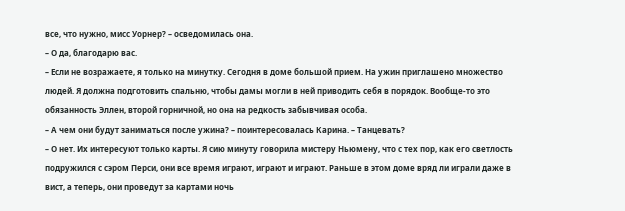все, что нужно, мисс Уорнер? – осведомилась она.
– О да, благодарю вас.
– Если не возражаете, я только на минутку. Сегодня в доме большой прием. На ужин приглашено множество людей. Я должна подготовить спальню, чтобы дамы могли в ней приводить себя в порядок. Вообще-то это обязанность Эллен, второй горничной, но она на редкость забывчивая особа.
– А чем они будут заниматься после ужина? – поинтересовалась Карина. – Танцевать?
– О нет. Их интересуют только карты. Я сию минуту говорила мистеру Ньюмену, что с тех пор, как его светлость подружился с сэром Перси, они все время играют, играют и играют. Раньше в этом доме вряд ли играли даже в вист, а теперь, они проведут за картами ночь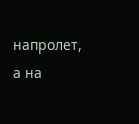напролет, а на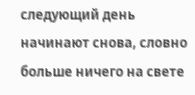следующий день начинают снова, словно больше ничего на свете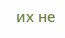их не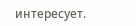интересует.